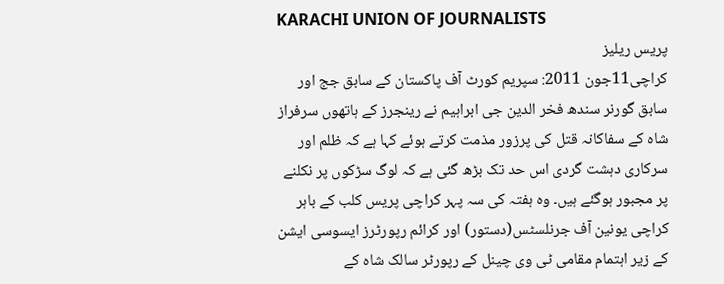KARACHI UNION OF JOURNALISTS
پریس ریلیز
کراچی11جون 2011: سپریم کورٹ آف پاکستان کے سابق جج اور سابق گورنر سندھ فخر الدین جی ابراہیم نے رینجرز کے ہاتھوں سرفراز شاہ کے سفاکانہ قتل کی پرزور مذمت کرتے ہوئے کہا ہے کہ ظلم اور سرکاری دہشت گردی اس حد تک بڑھ گئی ہے کہ لوگ سڑکوں پر نکلنے پر مجبور ہوگئے ہیں۔ وہ ہفتہ کی سہ پہر کراچی پریس کلب کے باہر کراچی یونین آف جرنلسٹس(دستور) اور کرائم رپورٹرز ایسوسی ایشن کے زیر اہتمام مقامی ٹی وی چینل کے رپورٹر سالک شاہ کے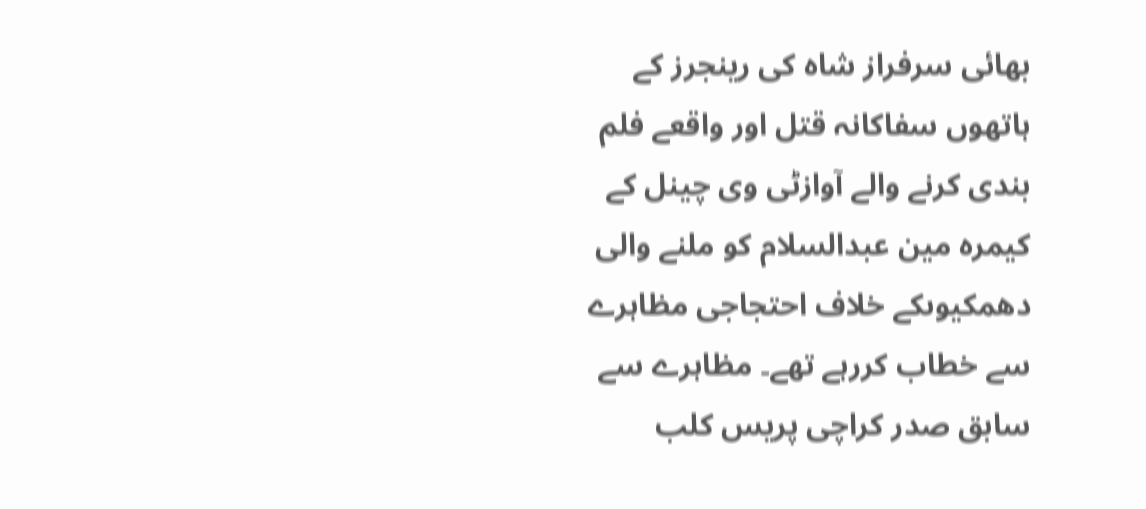بھائی سرفراز شاہ کی رینجرز کے ہاتھوں سفاکانہ قتل اور واقعے فلم بندی کرنے والے آوازٹی وی چینل کے کیمرہ مین عبدالسلام کو ملنے والی دھمکیوںکے خلاف احتجاجی مظاہرے سے خطاب کررہے تھے۔ مظاہرے سے سابق صدر کراچی پریس کلب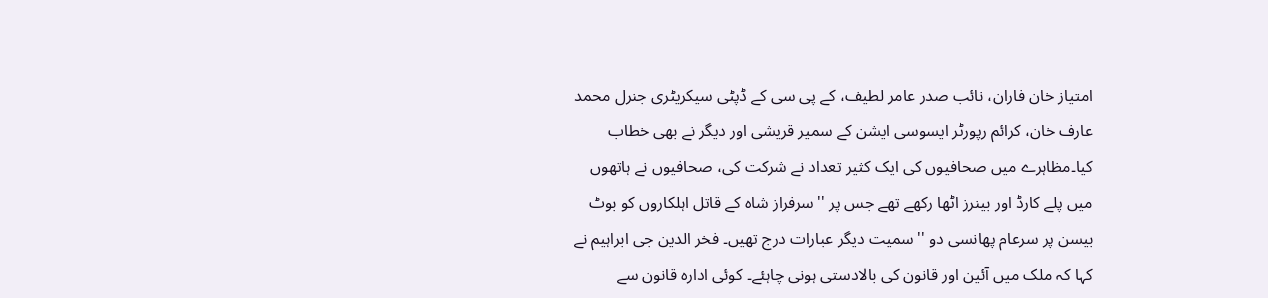امتیاز خان فاران، نائب صدر عامر لطیف، کے پی سی کے ڈپٹی سیکریٹری جنرل محمد عارف خان، کرائم رپورٹر ایسوسی ایشن کے سمیر قریشی اور دیگر نے بھی خطاب کیا۔مظاہرے میں صحافیوں کی ایک کثیر تعداد نے شرکت کی، صحافیوں نے ہاتھوں میں پلے کارڈ اور بینرز اٹھا رکھے تھے جس پر ''سرفراز شاہ کے قاتل اہلکاروں کو بوٹ بیسن پر سرعام پھانسی دو ''سمیت دیگر عبارات درج تھیں۔ فخر الدین جی ابراہیم نے کہا کہ ملک میں آئین اور قانون کی بالادستی ہونی چاہئے۔ کوئی ادارہ قانون سے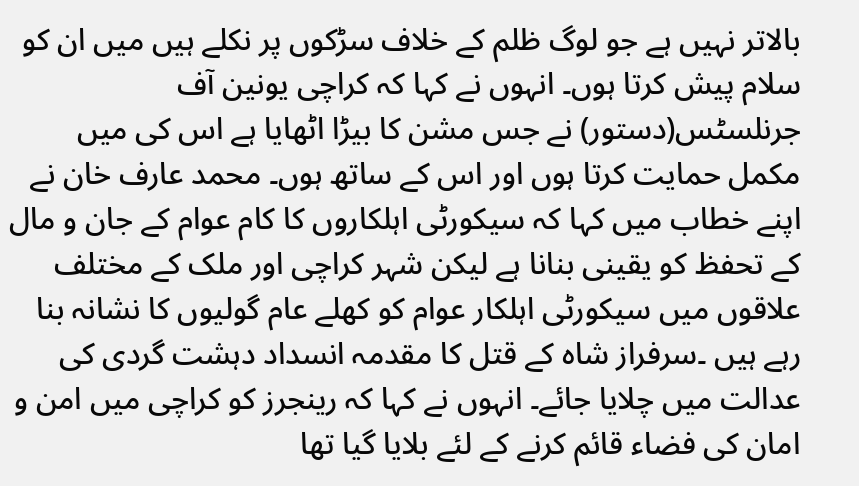بالاتر نہیں ہے جو لوگ ظلم کے خلاف سڑکوں پر نکلے ہیں میں ان کو سلام پیش کرتا ہوں۔ انہوں نے کہا کہ کراچی یونین آف جرنلسٹس(دستور) نے جس مشن کا بیڑا اٹھایا ہے اس کی میں مکمل حمایت کرتا ہوں اور اس کے ساتھ ہوں۔ محمد عارف خان نے اپنے خطاب میں کہا کہ سیکورٹی اہلکاروں کا کام عوام کے جان و مال کے تحفظ کو یقینی بنانا ہے لیکن شہر کراچی اور ملک کے مختلف علاقوں میں سیکورٹی اہلکار عوام کو کھلے عام گولیوں کا نشانہ بنا رہے ہیں ۔سرفراز شاہ کے قتل کا مقدمہ انسداد دہشت گردی کی عدالت میں چلایا جائے۔ انہوں نے کہا کہ رینجرز کو کراچی میں امن و امان کی فضاء قائم کرنے کے لئے بلایا گیا تھا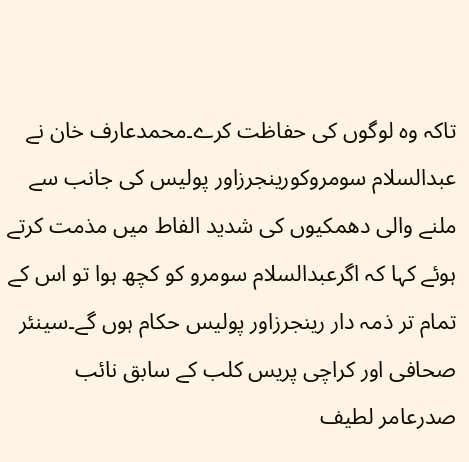تاکہ وہ لوگوں کی حفاظت کرے۔محمدعارف خان نے عبدالسلام سومروکورینجرزاور پولیس کی جانب سے ملنے والی دھمکیوں کی شدید الفاط میں مذمت کرتے ہوئے کہا کہ اگرعبدالسلام سومرو کو کچھ ہوا تو اس کے تمام تر ذمہ دار رینجرزاور پولیس حکام ہوں گے۔سینئر صحافی اور کراچی پریس کلب کے سابق نائب صدرعامر لطیف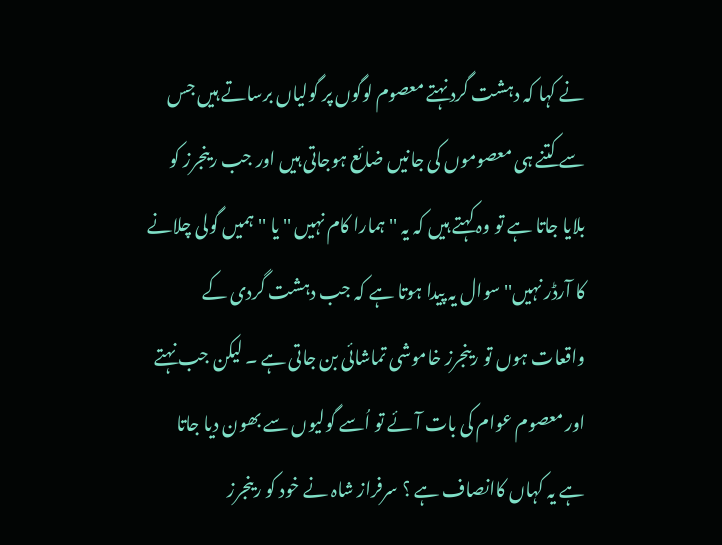نے کہا کہ دہشت گرد نہتے معصوم لوگوں پر گولیاں برساتے ہیں جس سے کتنے ہی معصوموں کی جانیں ضائع ہوجاتی ہیں اور جب رینجرز کو بلایا جاتا ہے تو وہ کہتے ہیں کہ یہ ''ہمارا کام نہیں ''یا ''ہمیں گولی چلانے کا آرڈر نہیں''سوال یہ پیدا ہوتا ہے کہ جب دہشت گردی کے واقعات ہوں تو رینجرز خاموشی تماشائی بن جاتی ہے ۔ لیکن جب نہتے اور معصوم عوام کی بات آئے تو اُسے گولیوں سے بھون دیا جاتا ہے یہ کہاں کاانصاف ہے ؟ سرفراز شاہ نے خود کو رینجرز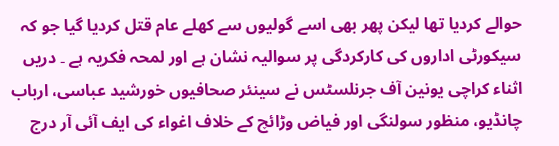حوالے کردیا تھا لیکن پھر بھی اسے گولیوں سے کھلے عام قتل کردیا گیا جو کہ سیکورٹی اداروں کی کارکردگی پر سوالیہ نشان ہے اور لمحہ فکریہ ہے ۔ دریں اثناء کراچی یونین آف جرنلسٹس نے سینئر صحافیوں خورشید عباسی، ارباب چانڈیو، منظور سولنگی اور فیاض وڑائچ کے خلاف اغواء کی ایف آئی آر درج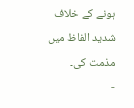ہونے کے خلاف شدید الفاظ میں مذمت کی۔
-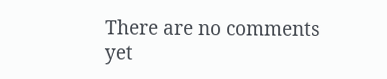There are no comments yet